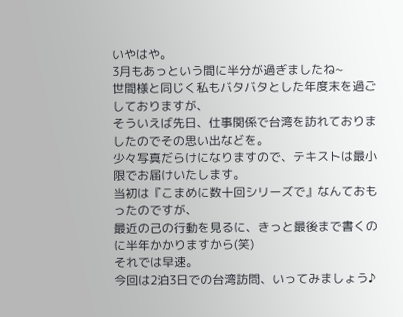いやはや。
3月もあっという間に半分が過ぎましたね~
世間様と同じく私もバタバタとした年度末を過ごしておりますが、
そういえば先日、仕事関係で台湾を訪れておりましたのでその思い出などを。
少々写真だらけになりますので、テキストは最小限でお届けいたします。
当初は『こまめに数十回シリーズで』なんておもったのですが、
最近の己の行動を見るに、きっと最後まで書くのに半年かかりますから(笑)
それでは早速。
今回は2泊3日での台湾訪問、いってみましょう♪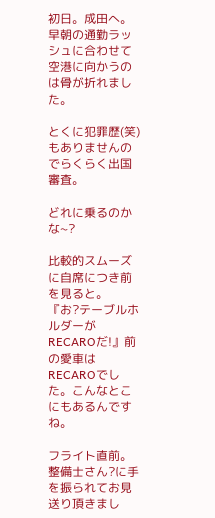初日。成田へ。
早朝の通勤ラッシュに合わせて空港に向かうのは骨が折れました。

とくに犯罪歴(笑)もありませんのでらくらく出国審査。

どれに乗るのかな~?

比較的スムーズに自席につき前を見ると。
『お?テーブルホルダーがRECAROだ!』前の愛車はRECAROでした。こんなとこにもあるんですね。

フライト直前。整備士さん?に手を振られてお見送り頂きまし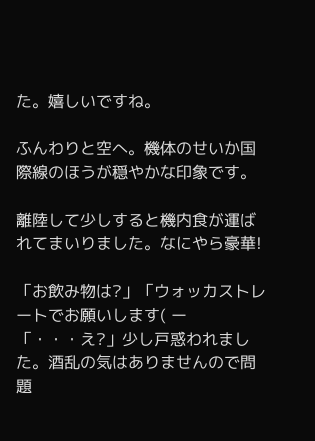た。嬉しいですね。

ふんわりと空へ。機体のせいか国際線のほうが穏やかな印象です。

離陸して少しすると機内食が運ばれてまいりました。なにやら豪華!

「お飲み物は?」「ウォッカストレートでお願いします( ー
「・・・え?」少し戸惑われました。酒乱の気はありませんので問題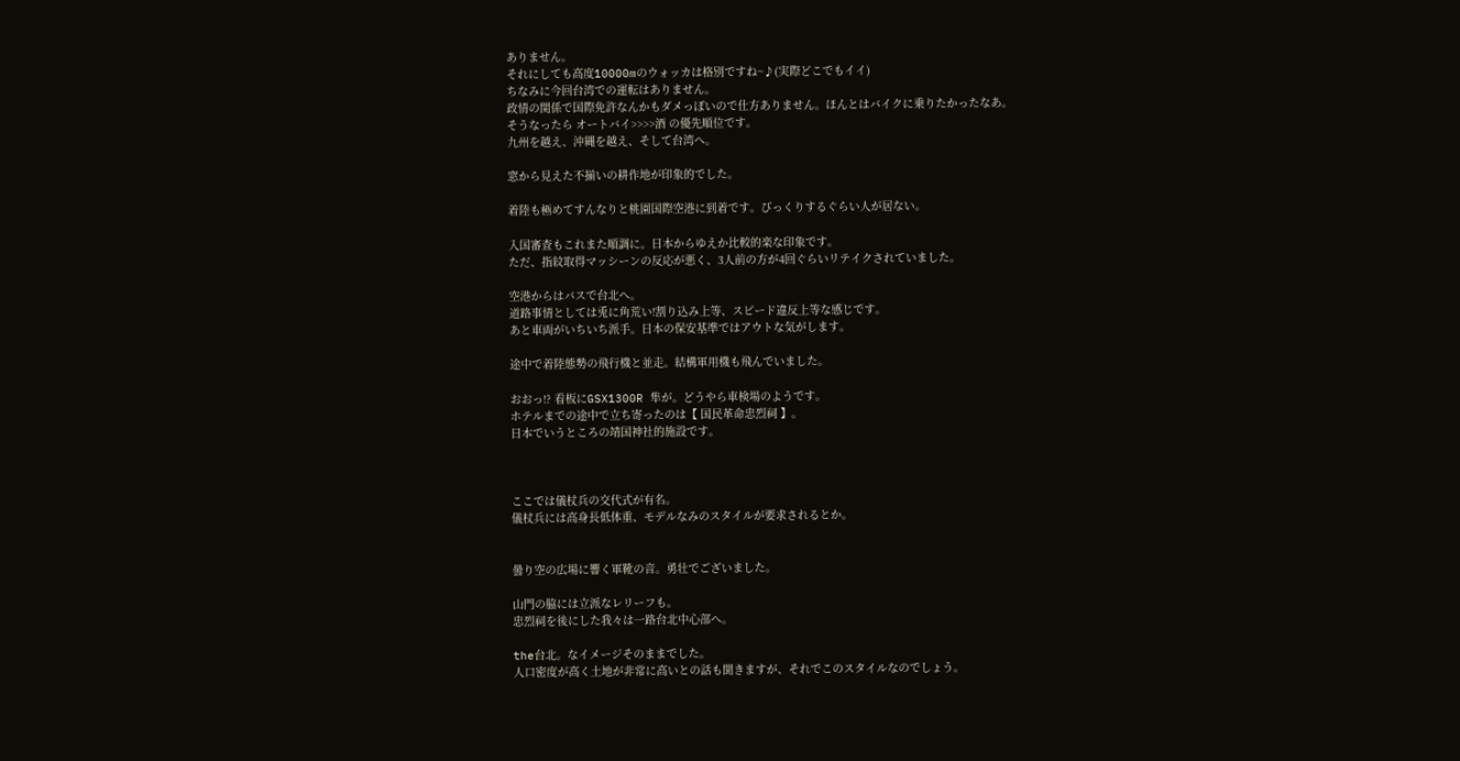ありません。
それにしても高度10000mのウォッカは格別ですね~♪(実際どこでもイイ)
ちなみに今回台湾での運転はありません。
政情の関係で国際免許なんかもダメっぽいので仕方ありません。ほんとはバイクに乗りたかったなあ。
そうなったら オートバイ>>>>酒 の優先順位です。
九州を越え、沖縄を越え、そして台湾へ。

窓から見えた不揃いの耕作地が印象的でした。

着陸も極めてすんなりと桃園国際空港に到着です。びっくりするぐらい人が居ない。

入国審査もこれまた順調に。日本からゆえか比較的楽な印象です。
ただ、指紋取得マッシーンの反応が悪く、3人前の方が4回ぐらいリテイクされていました。

空港からはバスで台北へ。
道路事情としては兎に角荒い!割り込み上等、スピード違反上等な感じです。
あと車両がいちいち派手。日本の保安基準ではアウトな気がします。

途中で着陸態勢の飛行機と並走。結構軍用機も飛んでいました。

おおっ!? 看板にGSX1300R 隼が。どうやら車検場のようです。
ホテルまでの途中で立ち寄ったのは【 国民革命忠烈祠 】。
日本でいうところの靖国神社的施設です。



ここでは儀杖兵の交代式が有名。
儀杖兵には高身長低体重、モデルなみのスタイルが要求されるとか。


曇り空の広場に響く軍靴の音。勇壮でございました。

山門の脇には立派なレリーフも。
忠烈祠を後にした我々は一路台北中心部へ。

the台北。なイメージそのままでした。
人口密度が高く土地が非常に高いとの話も聞きますが、それでこのスタイルなのでしょう。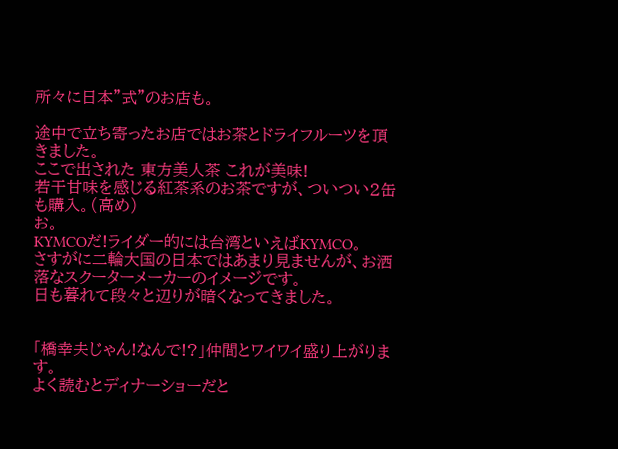所々に日本”式”のお店も。

途中で立ち寄ったお店ではお茶とドライフルーツを頂きました。
ここで出された 東方美人茶 これが美味!
若干甘味を感じる紅茶系のお茶ですが、ついつい2缶も購入。(高め)
お。
KYMCOだ!ライダー的には台湾といえばKYMCO。
さすがに二輪大国の日本ではあまり見ませんが、お洒落なスクーターメーカーのイメージです。
日も暮れて段々と辺りが暗くなってきました。


「橋幸夫じゃん!なんで!?」仲間とワイワイ盛り上がります。
よく読むとディナーショーだと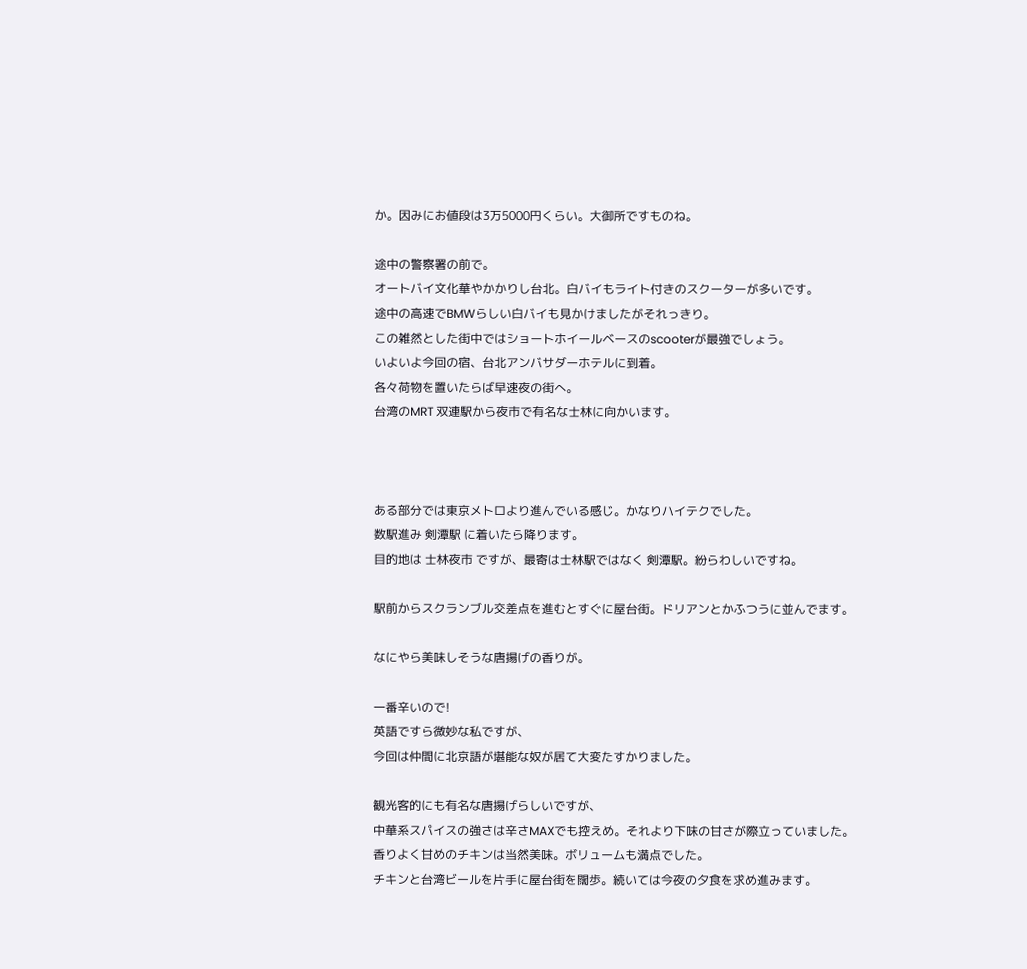か。因みにお値段は3万5000円くらい。大御所ですものね。

途中の警察署の前で。
オートバイ文化華やかかりし台北。白バイもライト付きのスクーターが多いです。
途中の高速でBMWらしい白バイも見かけましたがそれっきり。
この雑然とした街中ではショートホイールベースのscooterが最強でしょう。
いよいよ今回の宿、台北アンバサダーホテルに到着。
各々荷物を置いたらば早速夜の街へ。
台湾のMRT 双連駅から夜市で有名な士林に向かいます。



ある部分では東京メトロより進んでいる感じ。かなりハイテクでした。
数駅進み 剣潭駅 に着いたら降ります。
目的地は 士林夜市 ですが、最寄は士林駅ではなく 剣潭駅。紛らわしいですね。

駅前からスクランブル交差点を進むとすぐに屋台街。ドリアンとかふつうに並んでます。

なにやら美味しそうな唐揚げの香りが。

一番辛いので!
英語ですら微妙な私ですが、
今回は仲間に北京語が堪能な奴が居て大変たすかりました。

観光客的にも有名な唐揚げらしいですが、
中華系スパイスの強さは辛さMAXでも控えめ。それより下味の甘さが際立っていました。
香りよく甘めのチキンは当然美味。ボリュームも満点でした。
チキンと台湾ビールを片手に屋台街を闊歩。続いては今夜の夕食を求め進みます。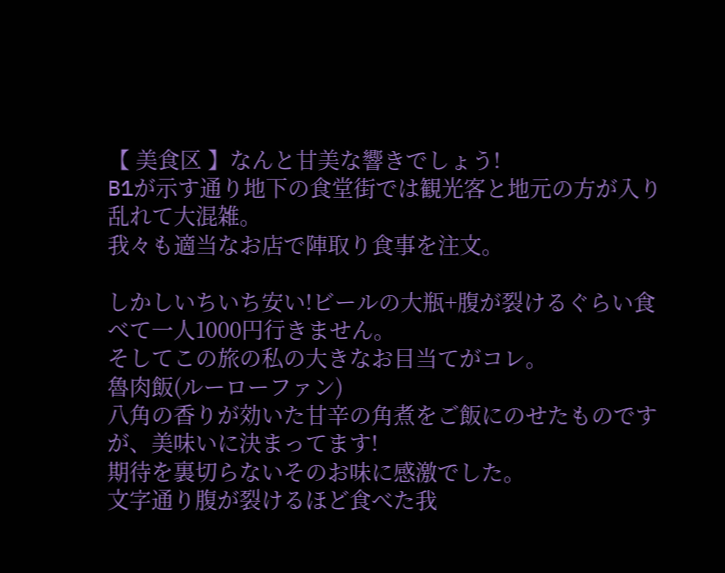【 美食区 】なんと甘美な響きでしょう!
B1が示す通り地下の食堂街では観光客と地元の方が入り乱れて大混雑。
我々も適当なお店で陣取り食事を注文。

しかしいちいち安い!ビールの大瓶+腹が裂けるぐらい食べて一人1000円行きません。
そしてこの旅の私の大きなお目当てがコレ。
魯肉飯(ルーローファン)
八角の香りが効いた甘辛の角煮をご飯にのせたものですが、美味いに決まってます!
期待を裏切らないそのお味に感激でした。
文字通り腹が裂けるほど食べた我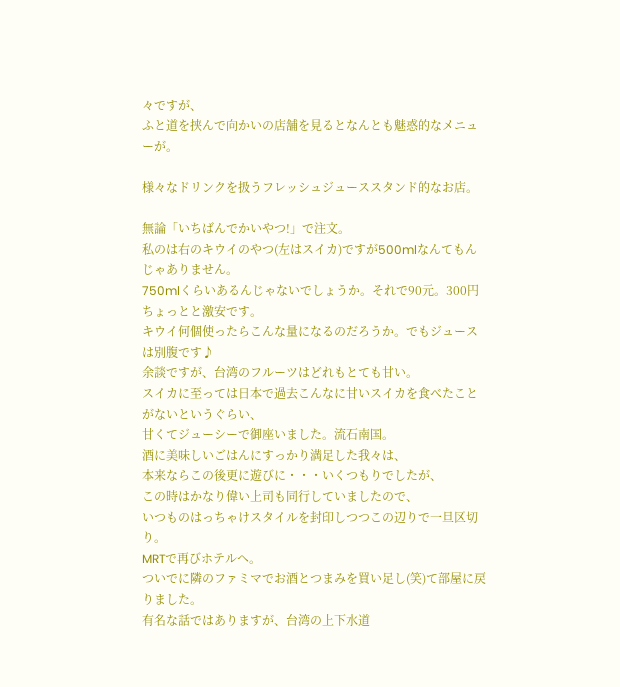々ですが、
ふと道を挟んで向かいの店舗を見るとなんとも魅惑的なメニューが。

様々なドリンクを扱うフレッシュジューススタンド的なお店。

無論「いちばんでかいやつ!」で注文。
私のは右のキウイのやつ(左はスイカ)ですが500mlなんてもんじゃありません。
750mlくらいあるんじゃないでしょうか。それで90元。300円ちょっとと激安です。
キウイ何個使ったらこんな量になるのだろうか。でもジュースは別腹です♪
余談ですが、台湾のフルーツはどれもとても甘い。
スイカに至っては日本で過去こんなに甘いスイカを食べたことがないというぐらい、
甘くてジューシーで御座いました。流石南国。
酒に美味しいごはんにすっかり満足した我々は、
本来ならこの後更に遊びに・・・いくつもりでしたが、
この時はかなり偉い上司も同行していましたので、
いつものはっちゃけスタイルを封印しつつこの辺りで一旦区切り。
MRTで再びホテルへ。
ついでに隣のファミマでお酒とつまみを買い足し(笑)て部屋に戻りました。
有名な話ではありますが、台湾の上下水道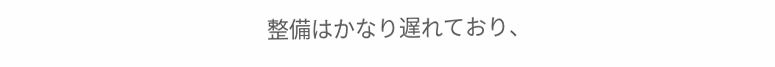整備はかなり遅れており、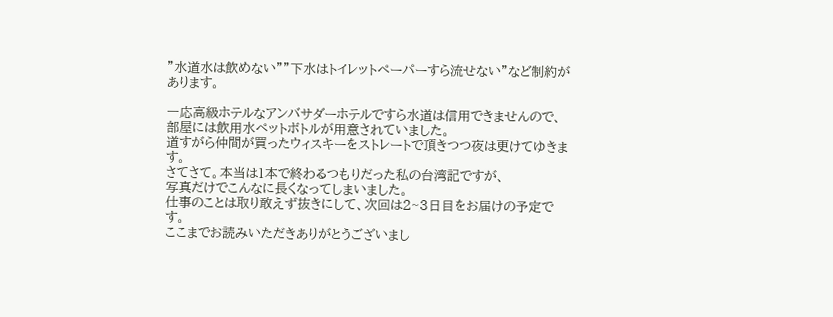”水道水は飲めない””下水はトイレットペーパーすら流せない”など制約があります。

一応高級ホテルなアンバサダーホテルですら水道は信用できませんので、
部屋には飲用水ペットボトルが用意されていました。
道すがら仲間が買ったウィスキーをストレートで頂きつつ夜は更けてゆきます。
さてさて。本当は1本で終わるつもりだった私の台湾記ですが、
写真だけでこんなに長くなってしまいました。
仕事のことは取り敢えず抜きにして、次回は2~3日目をお届けの予定です。
ここまでお読みいただきありがとうございまし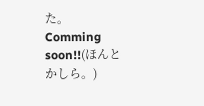た。
Comming soon!!(ほんとかしら。)